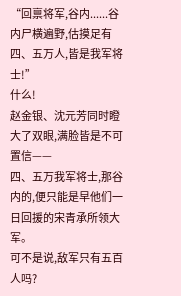“回禀将军,谷内......谷内尸横遍野,估摸足有四、五万人,皆是我军将士!”
什么!
赵金银、沈元芳同时瞪大了双眼,满脸皆是不可置信——
四、五万我军将士,那谷内的,便只能是早他们一日回援的宋青承所领大军。
可不是说,敌军只有五百人吗?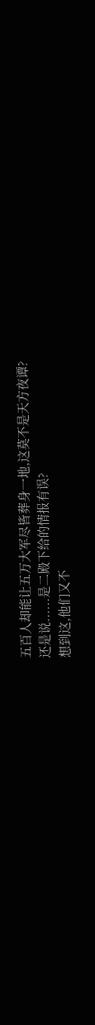五百人却能让五万大军尽皆葬身一地,这莫不是天方夜谭?
还是说......是二殿下给的情报有误?
想到这,他们又不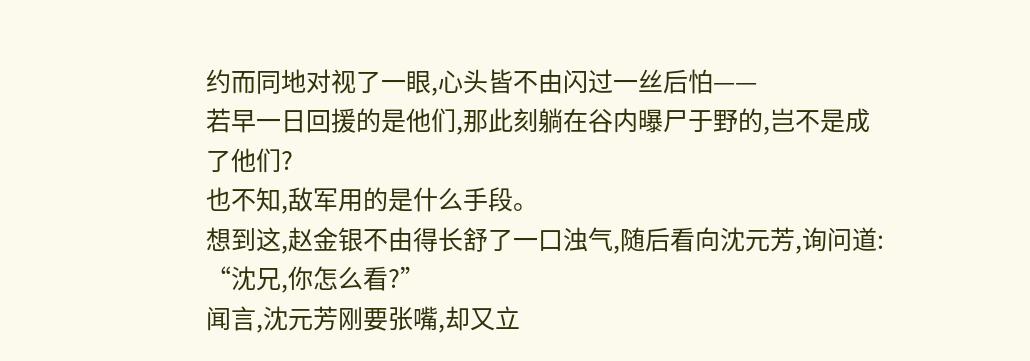约而同地对视了一眼,心头皆不由闪过一丝后怕——
若早一日回援的是他们,那此刻躺在谷内曝尸于野的,岂不是成了他们?
也不知,敌军用的是什么手段。
想到这,赵金银不由得长舒了一口浊气,随后看向沈元芳,询问道:
“沈兄,你怎么看?”
闻言,沈元芳刚要张嘴,却又立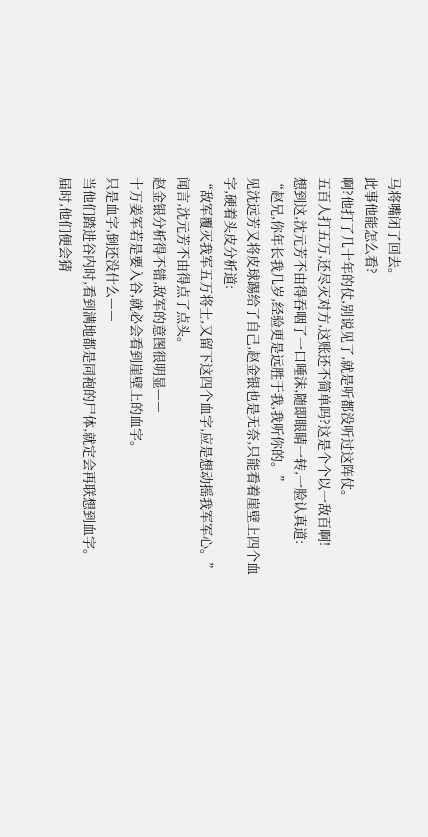马将嘴闭了回去。
此事他能怎么看?
啊?他打了几十年的仗,别说见了,就是听都没听过这阵仗。
五百人打五万,还尽灭对方,这账还不简单吗?这是个个以一敌百啊!
想到这,沈元芳不由得吞咽了一口唾沫,随即眼睛一转,一脸认真道:
“赵兄,你年长我几岁,经验更是远胜于我,我听你的。”
见沈远芳又将皮球踢给了自己,赵金银也是无奈,只能看着崖壁上四个血字,硬着头皮分析道:
“敌军覆灭我军五万将士,又留下这四个血字,应是想动摇我军军心。”
闻言,沈元芳不由得点了点头。
赵金银分析得不错,敌军的意图很明显——
十万姜军若是要入谷,就必会看到崖壁上的血字。
只是血字,倒还没什么——
当他们踏进谷内时,看到满地都是同袍的尸体,就定会再联想到血字。
届时,他们便会猜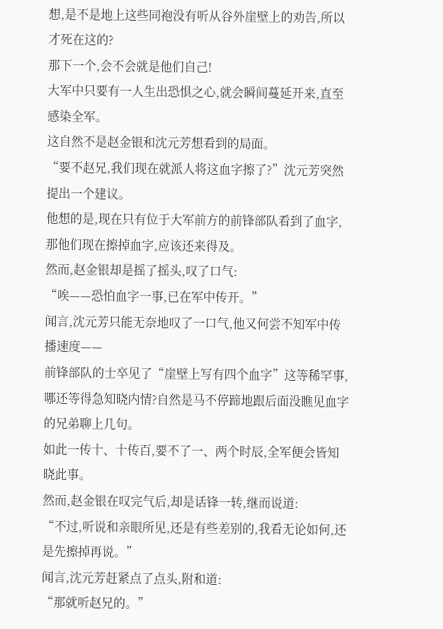想,是不是地上这些同袍没有听从谷外崖壁上的劝告,所以才死在这的?
那下一个,会不会就是他们自己!
大军中只要有一人生出恐惧之心,就会瞬间蔓延开来,直至感染全军。
这自然不是赵金银和沈元芳想看到的局面。
“要不赵兄,我们现在就派人将这血字擦了?”沈元芳突然提出一个建议。
他想的是,现在只有位于大军前方的前锋部队看到了血字,那他们现在擦掉血字,应该还来得及。
然而,赵金银却是摇了摇头,叹了口气:
“唉——恐怕血字一事,已在军中传开。”
闻言,沈元芳只能无奈地叹了一口气,他又何尝不知军中传播速度——
前锋部队的士卒见了“崖壁上写有四个血字”这等稀罕事,哪还等得急知晓内情?自然是马不停蹄地跟后面没瞧见血字的兄弟聊上几句。
如此一传十、十传百,要不了一、两个时辰,全军便会皆知晓此事。
然而,赵金银在叹完气后,却是话锋一转,继而说道:
“不过,听说和亲眼所见,还是有些差别的,我看无论如何,还是先擦掉再说。”
闻言,沈元芳赶紧点了点头,附和道:
“那就听赵兄的。”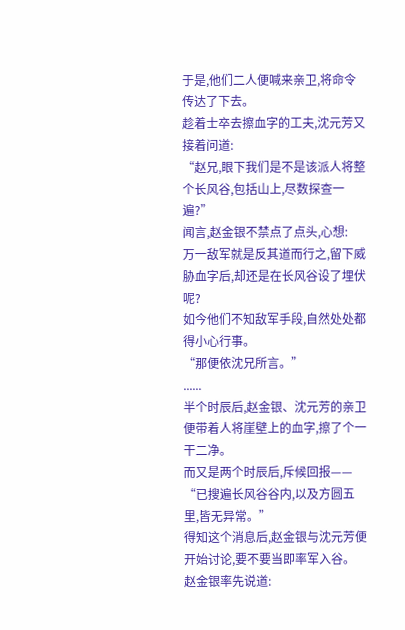于是,他们二人便喊来亲卫,将命令传达了下去。
趁着士卒去擦血字的工夫,沈元芳又接着问道:
“赵兄,眼下我们是不是该派人将整个长风谷,包括山上,尽数探查一遍?”
闻言,赵金银不禁点了点头,心想:
万一敌军就是反其道而行之,留下威胁血字后,却还是在长风谷设了埋伏呢?
如今他们不知敌军手段,自然处处都得小心行事。
“那便依沈兄所言。”
......
半个时辰后,赵金银、沈元芳的亲卫便带着人将崖壁上的血字,擦了个一干二净。
而又是两个时辰后,斥候回报——
“已搜遍长风谷谷内,以及方圆五里,皆无异常。”
得知这个消息后,赵金银与沈元芳便开始讨论,要不要当即率军入谷。
赵金银率先说道: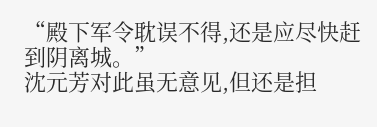“殿下军令耽误不得,还是应尽快赶到阴离城。”
沈元芳对此虽无意见,但还是担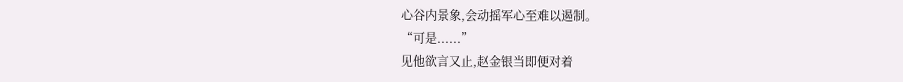心谷内景象,会动摇军心至难以遏制。
“可是......”
见他欲言又止,赵金银当即便对着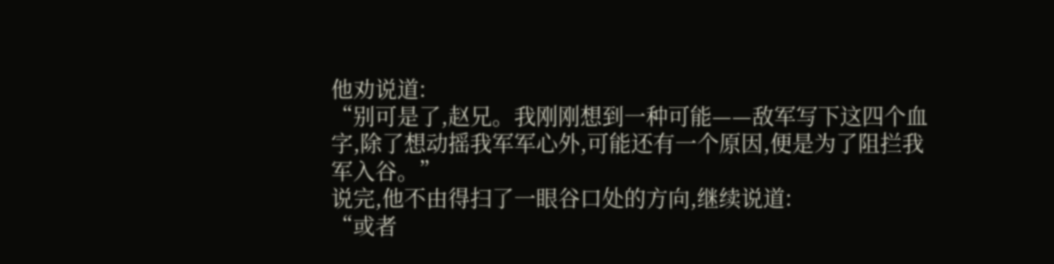他劝说道:
“别可是了,赵兄。我刚刚想到一种可能——敌军写下这四个血字,除了想动摇我军军心外,可能还有一个原因,便是为了阻拦我军入谷。”
说完,他不由得扫了一眼谷口处的方向,继续说道:
“或者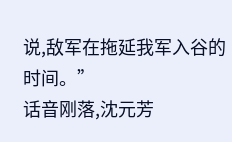说,敌军在拖延我军入谷的时间。”
话音刚落,沈元芳